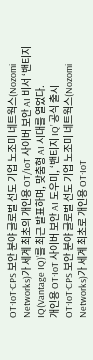OT·IoT·CPS 보안 분야 글로벌 선도 기업 노조미 네트웍스(Nozomi Networks)가 세계 최초의 개인용 OT/IoT 사이버 보안 AI 비서 ‘밴티지 IQ(Vantage IQ)’를 최근 발표하며, 맞춤형 AI 시대를 열었다.
개인용 OT·IoT 사이버 보안 AI 도우미, ‘밴티지 IQ’ 공식 출시
OT·IoT·CPS 보안 분야 글로벌 선도 기업 노조미 네트웍스(Nozomi Networks)가 세계 최초로 개인용 OT·IoT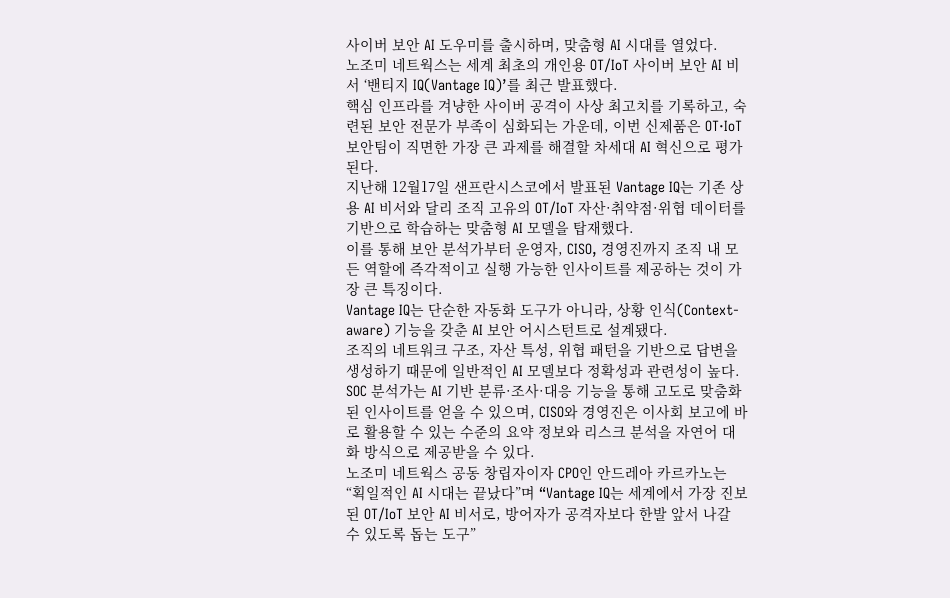사이버 보안 AI 도우미를 출시하며, 맞춤형 AI 시대를 열었다.
노조미 네트웍스는 세계 최초의 개인용 OT/IoT 사이버 보안 AI 비서 ‘밴티지 IQ(Vantage IQ)’를 최근 발표했다.
핵심 인프라를 겨냥한 사이버 공격이 사상 최고치를 기록하고, 숙련된 보안 전문가 부족이 심화되는 가운데, 이번 신제품은 OT·IoT 보안팀이 직면한 가장 큰 과제를 해결할 차세대 AI 혁신으로 평가된다.
지난해 12월17일 샌프란시스코에서 발표된 Vantage IQ는 기존 상용 AI 비서와 달리 조직 고유의 OT/IoT 자산·취약점·위협 데이터를 기반으로 학습하는 맞춤형 AI 모델을 탑재했다.
이를 통해 보안 분석가부터 운영자, CISO, 경영진까지 조직 내 모든 역할에 즉각적이고 실행 가능한 인사이트를 제공하는 것이 가장 큰 특징이다.
Vantage IQ는 단순한 자동화 도구가 아니라, 상황 인식(Context-aware) 기능을 갖춘 AI 보안 어시스턴트로 설계됐다.
조직의 네트워크 구조, 자산 특성, 위협 패턴을 기반으로 답변을 생성하기 때문에 일반적인 AI 모델보다 정확성과 관련성이 높다.
SOC 분석가는 AI 기반 분류·조사·대응 기능을 통해 고도로 맞춤화된 인사이트를 얻을 수 있으며, CISO와 경영진은 이사회 보고에 바로 활용할 수 있는 수준의 요약 정보와 리스크 분석을 자연어 대화 방식으로 제공받을 수 있다.
노조미 네트웍스 공동 창립자이자 CPO인 안드레아 카르카노는 “획일적인 AI 시대는 끝났다”며 “Vantage IQ는 세계에서 가장 진보된 OT/IoT 보안 AI 비서로, 방어자가 공격자보다 한발 앞서 나갈 수 있도록 돕는 도구”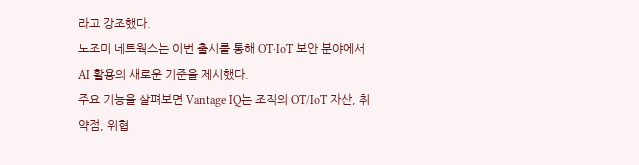라고 강조했다.
노조미 네트웍스는 이번 출시를 통해 OT·IoT 보안 분야에서 AI 활용의 새로운 기준을 제시했다.
주요 기능을 살펴보면 Vantage IQ는 조직의 OT/IoT 자산, 취약점, 위협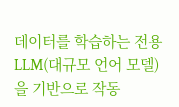데이터를 학습하는 전용 LLM(대규모 언어 모델)을 기반으로 작동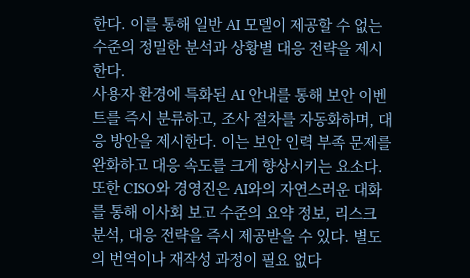한다. 이를 통해 일반 AI 모델이 제공할 수 없는 수준의 정밀한 분석과 상황별 대응 전략을 제시한다.
사용자 환경에 특화된 AI 안내를 통해 보안 이벤트를 즉시 분류하고, 조사 절차를 자동화하며, 대응 방안을 제시한다. 이는 보안 인력 부족 문제를 완화하고 대응 속도를 크게 향상시키는 요소다.
또한 CISO와 경영진은 AI와의 자연스러운 대화를 통해 이사회 보고 수준의 요약 정보, 리스크 분석, 대응 전략을 즉시 제공받을 수 있다. 별도의 번역이나 재작성 과정이 필요 없다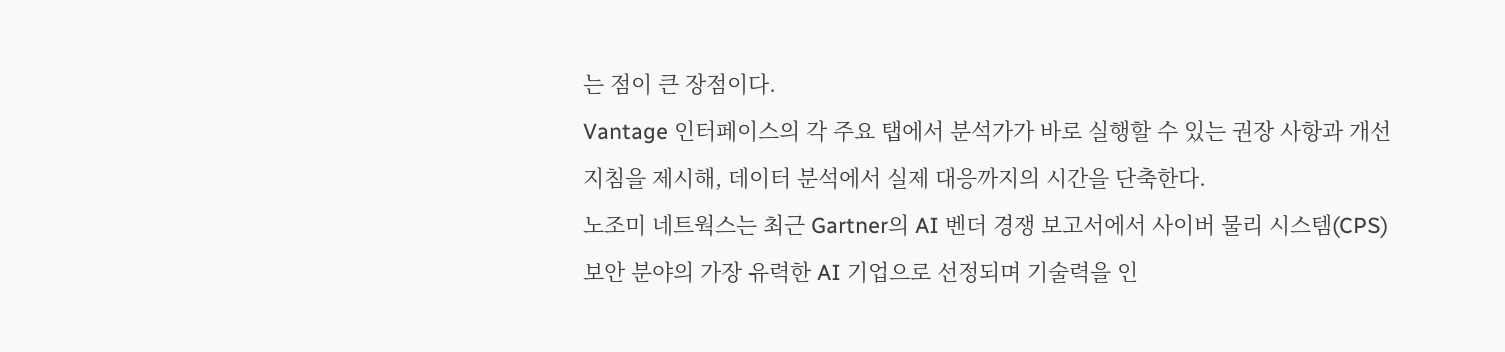는 점이 큰 장점이다.
Vantage 인터페이스의 각 주요 탭에서 분석가가 바로 실행할 수 있는 권장 사항과 개선 지침을 제시해, 데이터 분석에서 실제 대응까지의 시간을 단축한다.
노조미 네트웍스는 최근 Gartner의 AI 벤더 경쟁 보고서에서 사이버 물리 시스템(CPS) 보안 분야의 가장 유력한 AI 기업으로 선정되며 기술력을 인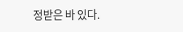정받은 바 있다.